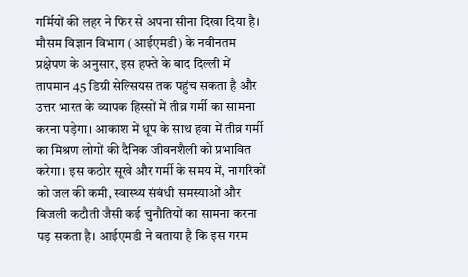गर्मियों की लहर ने फिर से अपना सीना दिखा दिया है। मौसम विज्ञान विभाग (आईएमडी) के नवीनतम प्रक्षेपण के अनुसार, इस हफ्ते के बाद दिल्ली में तापमान 45 डिग्री सेल्सियस तक पहुंच सकता है और उत्तर भारत के व्यापक हिस्सों में तीव्र गर्मी का सामना करना पड़ेगा। आकाश में धूप के साथ हवा में तीव्र गर्मी का मिश्रण लोगों की दैनिक जीवनशैली को प्रभावित करेगा। इस कठोर सूखे और गर्मी के समय में, नागरिकों को जल की कमी, स्वास्थ्य संबंधी समस्याओं और बिजली कटौती जैसी कई चुनौतियों का सामना करना पड़ सकता है। आईएमडी ने बताया है कि इस गरम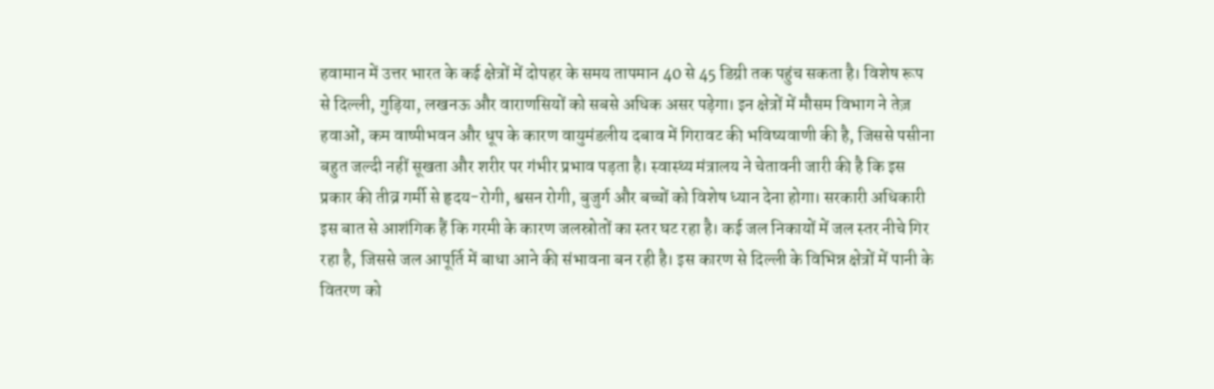हवामान में उत्तर भारत के कई क्षेत्रों में दोपहर के समय तापमान 40 से 45 डिग्री तक पहुंच सकता है। विशेष रूप से दिल्ली, गुड़िया, लखनऊ और वाराणसियों को सबसे अधिक असर पड़ेगा। इन क्षेत्रों में मौसम विभाग ने तेज़ हवाओं, कम वाष्पीभवन और धूप के कारण वायुमंडलीय दबाव में गिरावट की भविष्यवाणी की है, जिससे पसीना बहुत जल्दी नहीं सूखता और शरीर पर गंभीर प्रभाव पड़ता है। स्वास्थ्य मंत्रालय ने चेतावनी जारी की है कि इस प्रकार की तीव्र गर्मी से हृदय-रोगी, श्वसन रोगी, बुजुर्ग और बच्चों को विशेष ध्यान देना होगा। सरकारी अधिकारी इस बात से आशंगिक हैं कि गरमी के कारण जलस्रोतों का स्तर घट रहा है। कई जल निकायों में जल स्तर नीचे गिर रहा है, जिससे जल आपूर्ति में बाधा आने की संभावना बन रही है। इस कारण से दिल्ली के विभिन्न क्षेत्रों में पानी के वितरण को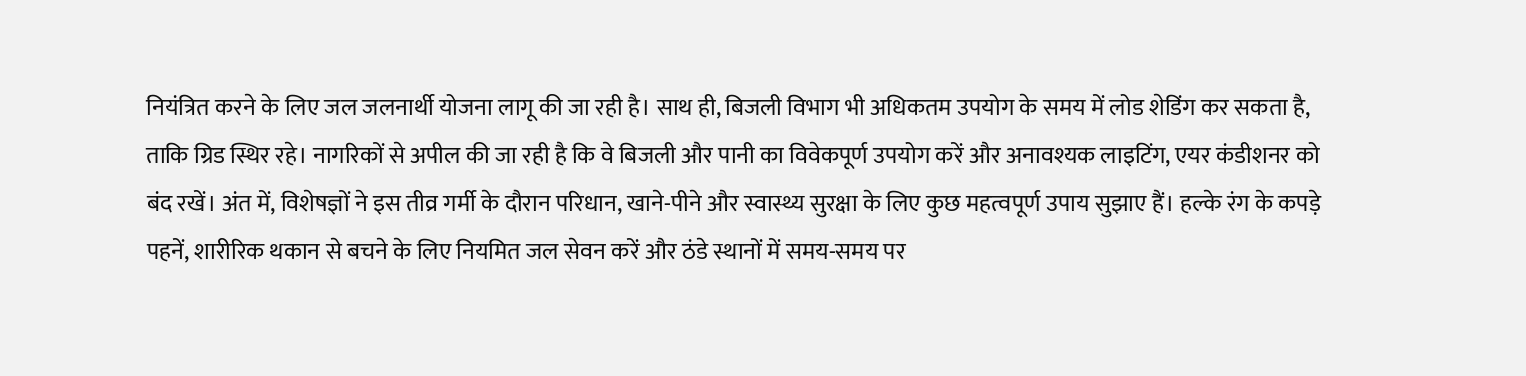नियंत्रित करने के लिए जल जलनार्थी योजना लागू की जा रही है। साथ ही, बिजली विभाग भी अधिकतम उपयोग के समय में लोड शेडिंग कर सकता है, ताकि ग्रिड स्थिर रहे। नागरिकों से अपील की जा रही है कि वे बिजली और पानी का विवेकपूर्ण उपयोग करें और अनावश्यक लाइटिंग, एयर कंडीशनर को बंद रखें। अंत में, विशेषज्ञों ने इस तीव्र गर्मी के दौरान परिधान, खाने-पीने और स्वास्थ्य सुरक्षा के लिए कुछ महत्वपूर्ण उपाय सुझाए हैं। हल्के रंग के कपड़े पहनें, शारीरिक थकान से बचने के लिए नियमित जल सेवन करें और ठंडे स्थानों में समय-समय पर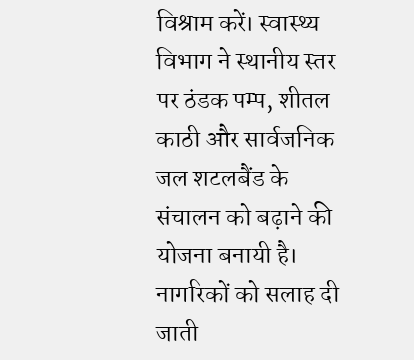विश्राम करें। स्वास्थ्य विभाग ने स्थानीय स्तर पर ठंडक पम्प, शीतल काठी और सार्वजनिक जल शटलबैंड के संचालन को बढ़ाने की योजना बनायी है। नागरिकों को सलाह दी जाती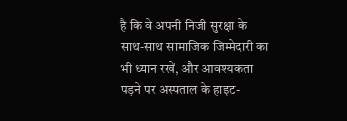है कि वे अपनी निजी सुरक्षा के साथ-साथ सामाजिक जिम्मेदारी का भी ध्यान रखें, और आवश्यकता पड़ने पर अस्पताल के हाइट-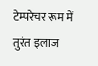टेम्परेचर रूम में तुरंत इलाज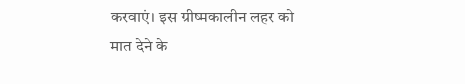करवाएं। इस ग्रीष्मकालीन लहर को मात देने के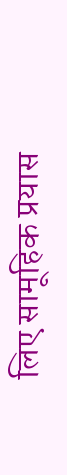लिए सामूहिक प्रयास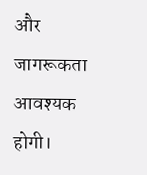और जागरूकता आवश्यक होगी।